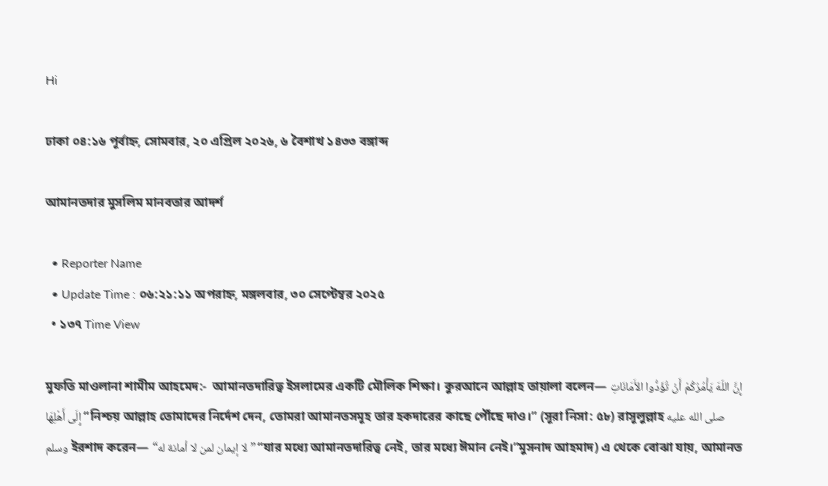Hi

ঢাকা ০৪:১৬ পূর্বাহ্ন, সোমবার, ২০ এপ্রিল ২০২৬, ৬ বৈশাখ ১৪৩৩ বঙ্গাব্দ

আমানতদার মুসলিম মানবতার আদর্শ

  • Reporter Name
  • Update Time : ০৬:২১:১১ অপরাহ্ন, মঙ্গলবার, ৩০ সেপ্টেম্বর ২০২৫
  • ১৩৭ Time View

মুফতি মাওলানা শামীম আহমেদ:-  আমানতদারিত্ব ইসলামের একটি মৌলিক শিক্ষা। কুরআনে আল্লাহ তায়ালা বলেন— إِنَّ اللّهَ يَأْمُرُكُمْ أَنْ تُؤَدُّوا الأَمَانَاتِ إِلَى أَهْلِهَا “নিশ্চয় আল্লাহ তোমাদের নির্দেশ দেন, তোমরা আমানতসমূহ তার হকদারের কাছে পৌঁছে দাও।” (সূরা নিসা: ৫৮) রাসূলুল্লাহ صلى الله عليه وسلم ইরশাদ করেন— “لا إيمان لمن لا أمانة له” “যার মধ্যে আমানতদারিত্ব নেই, তার মধ্যে ঈমান নেই।”মুসনাদ আহমাদ) এ থেকে বোঝা যায়, আমানত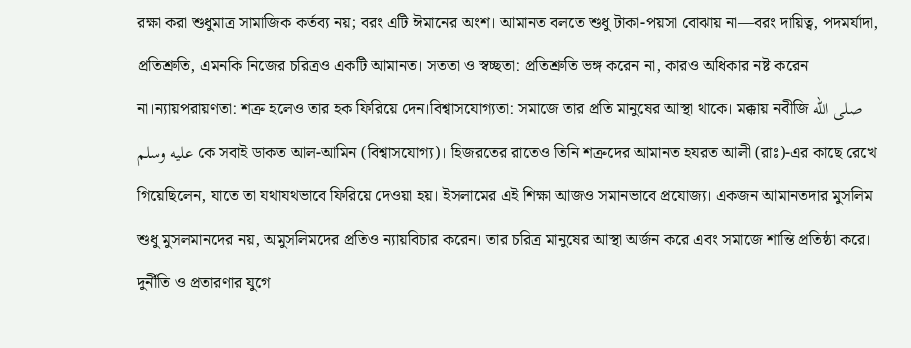রক্ষা করা শুধুমাত্র সামাজিক কর্তব্য নয়; বরং এটি ঈমানের অংশ। আমানত বলতে শুধু টাকা-পয়সা বোঝায় না—বরং দায়িত্ব, পদমর্যাদা, প্রতিশ্রুতি, এমনকি নিজের চরিত্রও একটি আমানত। সততা ও স্বচ্ছতা: প্রতিশ্রুতি ভঙ্গ করেন না, কারও অধিকার নষ্ট করেন না।ন্যায়পরায়ণতা: শত্রু হলেও তার হক ফিরিয়ে দেন।বিশ্বাসযোগ্যতা: সমাজে তার প্রতি মানুষের আস্থা থাকে। মক্কায় নবীজি صلى الله عليه وسلم কে সবাই ডাকত আল-আমিন (বিশ্বাসযোগ্য)। হিজরতের রাতেও তিনি শত্রুদের আমানত হযরত আলী (রাঃ)-এর কাছে রেখে গিয়েছিলেন, যাতে তা যথাযথভাবে ফিরিয়ে দেওয়া হয়। ইসলামের এই শিক্ষা আজও সমানভাবে প্রযোজ্য। একজন আমানতদার মুসলিম শুধু মুসলমানদের নয়, অমুসলিমদের প্রতিও ন্যায়বিচার করেন। তার চরিত্র মানুষের আস্থা অর্জন করে এবং সমাজে শান্তি প্রতিষ্ঠা করে। দুর্নীতি ও প্রতারণার যুগে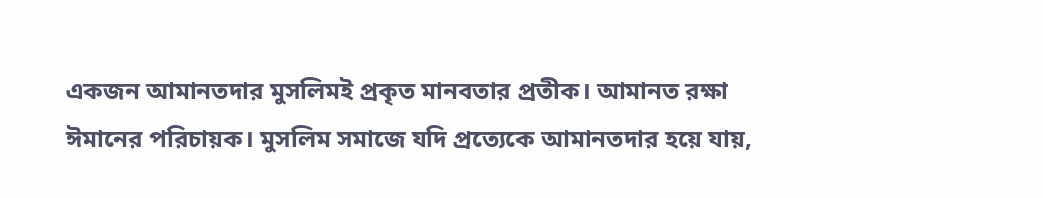একজন আমানতদার মুসলিমই প্রকৃত মানবতার প্রতীক। আমানত রক্ষা ঈমানের পরিচায়ক। মুসলিম সমাজে যদি প্রত্যেকে আমানতদার হয়ে যায়,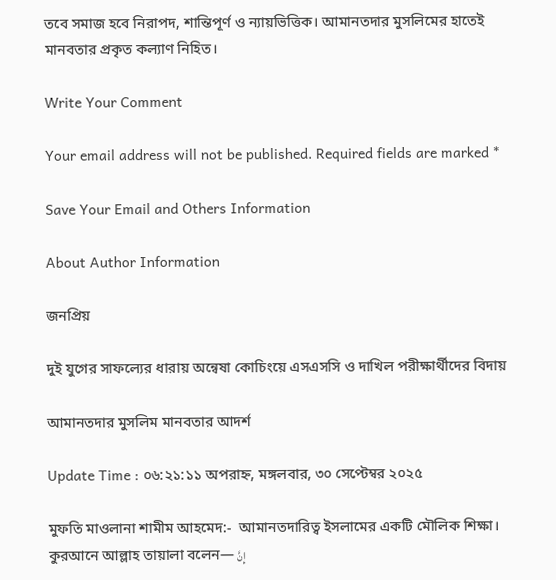তবে সমাজ হবে নিরাপদ, শান্তিপূর্ণ ও ন্যায়ভিত্তিক। আমানতদার মুসলিমের হাতেই মানবতার প্রকৃত কল্যাণ নিহিত।

Write Your Comment

Your email address will not be published. Required fields are marked *

Save Your Email and Others Information

About Author Information

জনপ্রিয়

দুই যুগের সাফল্যের ধারায় অন্বেষা কোচিংয়ে এসএসসি ও দাখিল পরীক্ষার্থীদের বিদায়

আমানতদার মুসলিম মানবতার আদর্শ

Update Time : ০৬:২১:১১ অপরাহ্ন, মঙ্গলবার, ৩০ সেপ্টেম্বর ২০২৫

মুফতি মাওলানা শামীম আহমেদ:-  আমানতদারিত্ব ইসলামের একটি মৌলিক শিক্ষা। কুরআনে আল্লাহ তায়ালা বলেন— إِنَّ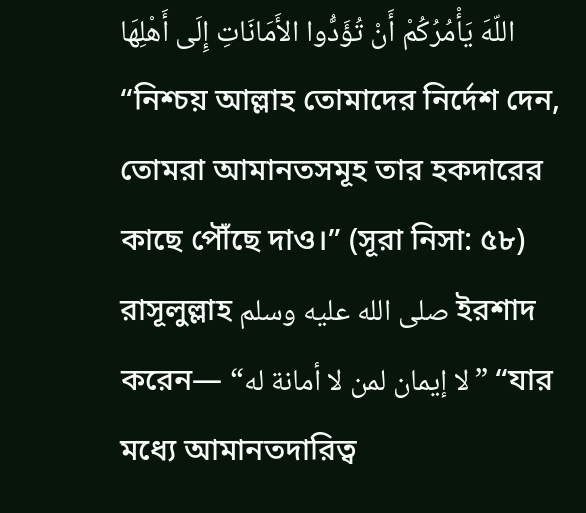اللّهَ يَأْمُرُكُمْ أَنْ تُؤَدُّوا الأَمَانَاتِ إِلَى أَهْلِهَا “নিশ্চয় আল্লাহ তোমাদের নির্দেশ দেন, তোমরা আমানতসমূহ তার হকদারের কাছে পৌঁছে দাও।” (সূরা নিসা: ৫৮) রাসূলুল্লাহ صلى الله عليه وسلم ইরশাদ করেন— “لا إيمان لمن لا أمانة له” “যার মধ্যে আমানতদারিত্ব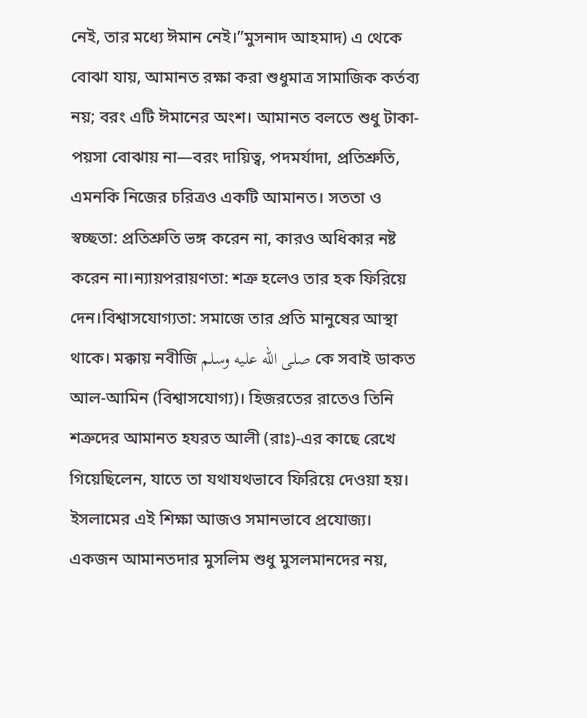নেই, তার মধ্যে ঈমান নেই।”মুসনাদ আহমাদ) এ থেকে বোঝা যায়, আমানত রক্ষা করা শুধুমাত্র সামাজিক কর্তব্য নয়; বরং এটি ঈমানের অংশ। আমানত বলতে শুধু টাকা-পয়সা বোঝায় না—বরং দায়িত্ব, পদমর্যাদা, প্রতিশ্রুতি, এমনকি নিজের চরিত্রও একটি আমানত। সততা ও স্বচ্ছতা: প্রতিশ্রুতি ভঙ্গ করেন না, কারও অধিকার নষ্ট করেন না।ন্যায়পরায়ণতা: শত্রু হলেও তার হক ফিরিয়ে দেন।বিশ্বাসযোগ্যতা: সমাজে তার প্রতি মানুষের আস্থা থাকে। মক্কায় নবীজি صلى الله عليه وسلم কে সবাই ডাকত আল-আমিন (বিশ্বাসযোগ্য)। হিজরতের রাতেও তিনি শত্রুদের আমানত হযরত আলী (রাঃ)-এর কাছে রেখে গিয়েছিলেন, যাতে তা যথাযথভাবে ফিরিয়ে দেওয়া হয়। ইসলামের এই শিক্ষা আজও সমানভাবে প্রযোজ্য। একজন আমানতদার মুসলিম শুধু মুসলমানদের নয়,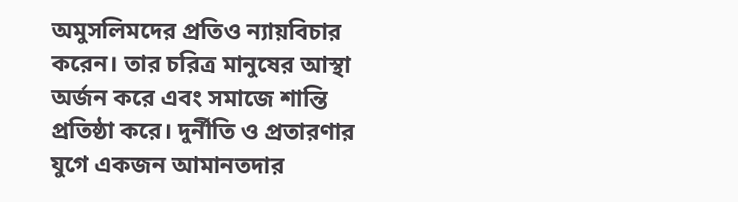অমুসলিমদের প্রতিও ন্যায়বিচার করেন। তার চরিত্র মানুষের আস্থা অর্জন করে এবং সমাজে শান্তি প্রতিষ্ঠা করে। দুর্নীতি ও প্রতারণার যুগে একজন আমানতদার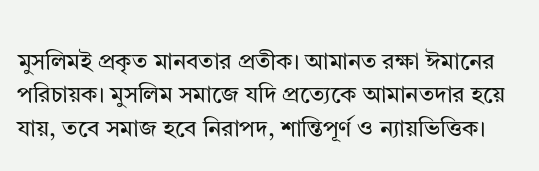মুসলিমই প্রকৃত মানবতার প্রতীক। আমানত রক্ষা ঈমানের পরিচায়ক। মুসলিম সমাজে যদি প্রত্যেকে আমানতদার হয়ে যায়, তবে সমাজ হবে নিরাপদ, শান্তিপূর্ণ ও ন্যায়ভিত্তিক।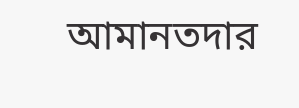আমানতদার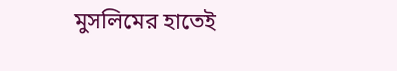মুসলিমের হাতেই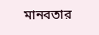মানবতার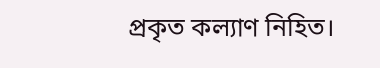প্রকৃত কল্যাণ নিহিত।